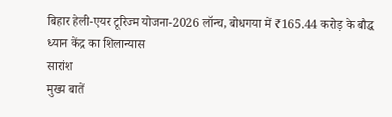बिहार हेली-एयर टूरिज्म योजना-2026 लॉन्च, बोधगया में ₹165.44 करोड़ के बौद्ध ध्यान केंद्र का शिलान्यास
सारांश
मुख्य बातें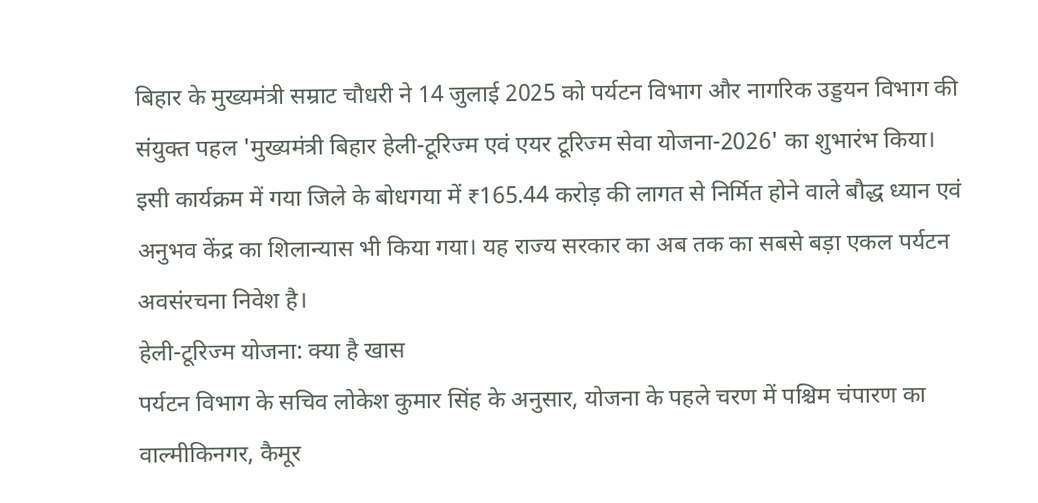बिहार के मुख्यमंत्री सम्राट चौधरी ने 14 जुलाई 2025 को पर्यटन विभाग और नागरिक उड्डयन विभाग की संयुक्त पहल 'मुख्यमंत्री बिहार हेली-टूरिज्म एवं एयर टूरिज्म सेवा योजना-2026' का शुभारंभ किया। इसी कार्यक्रम में गया जिले के बोधगया में ₹165.44 करोड़ की लागत से निर्मित होने वाले बौद्ध ध्यान एवं अनुभव केंद्र का शिलान्यास भी किया गया। यह राज्य सरकार का अब तक का सबसे बड़ा एकल पर्यटन अवसंरचना निवेश है।
हेली-टूरिज्म योजना: क्या है खास
पर्यटन विभाग के सचिव लोकेश कुमार सिंह के अनुसार, योजना के पहले चरण में पश्चिम चंपारण का वाल्मीकिनगर, कैमूर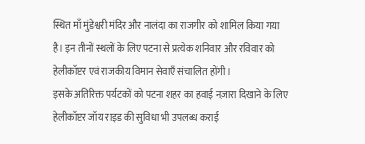स्थित माँ मुंडेश्वरी मंदिर और नालंदा का राजगीर को शामिल किया गया है। इन तीनों स्थलों के लिए पटना से प्रत्येक शनिवार और रविवार को हेलीकॉप्टर एवं राजकीय विमान सेवाएँ संचालित होंगी।
इसके अतिरिक्त पर्यटकों को पटना शहर का हवाई नज़ारा दिखाने के लिए हेलीकॉप्टर जॉय राइड की सुविधा भी उपलब्ध कराई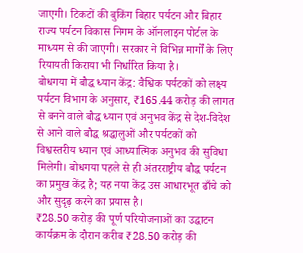जाएगी। टिकटों की बुकिंग बिहार पर्यटन और बिहार राज्य पर्यटन विकास निगम के ऑनलाइन पोर्टल के माध्यम से की जाएगी। सरकार ने विभिन्न मार्गों के लिए रियायती किराया भी निर्धारित किया है।
बोधगया में बौद्ध ध्यान केंद्र: वैश्विक पर्यटकों को लक्ष्य
पर्यटन विभाग के अनुसार, ₹165.44 करोड़ की लागत से बनने वाले बौद्ध ध्यान एवं अनुभव केंद्र से देश-विदेश से आने वाले बौद्ध श्रद्धालुओं और पर्यटकों को विश्वस्तरीय ध्यान एवं आध्यात्मिक अनुभव की सुविधा मिलेगी। बोधगया पहले से ही अंतरराष्ट्रीय बौद्ध पर्यटन का प्रमुख केंद्र है; यह नया केंद्र उस आधारभूत ढाँचे को और सुदृढ़ करने का प्रयास है।
₹28.50 करोड़ की पूर्ण परियोजनाओं का उद्घाटन
कार्यक्रम के दौरान करीब ₹28.50 करोड़ की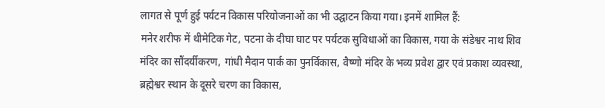लागत से पूर्ण हुई पर्यटन विकास परियोजनाओं का भी उद्घाटन किया गया। इनमें शामिल हैं:
मनेर शरीफ में थीमेटिक गेट, पटना के दीघा घाट पर पर्यटक सुविधाओं का विकास, गया के संडेश्वर नाथ शिव मंदिर का सौंदर्यीकरण, गांधी मैदान पार्क का पुनर्विकास, वैष्णो मंदिर के भव्य प्रवेश द्वार एवं प्रकाश व्यवस्था, ब्रह्मेश्वर स्थान के दूसरे चरण का विकास,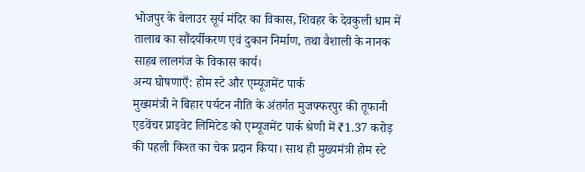भोजपुर के बेलाउर सूर्य मंदिर का विकास, शिवहर के देवकुली धाम में तालाब का सौंदर्यीकरण एवं दुकान निर्माण, तथा वैशाली के नानक साहब लालगंज के विकास कार्य।
अन्य घोषणाएँ: होम स्टे और एम्यूजमेंट पार्क
मुख्यमंत्री ने बिहार पर्यटन नीति के अंतर्गत मुजफ्फरपुर की तूफानी एडवेंचर प्राइवेट लिमिटेड को एम्यूजमेंट पार्क श्रेणी में ₹1.37 करोड़ की पहली किश्त का चेक प्रदान किया। साथ ही मुख्यमंत्री होम स्टे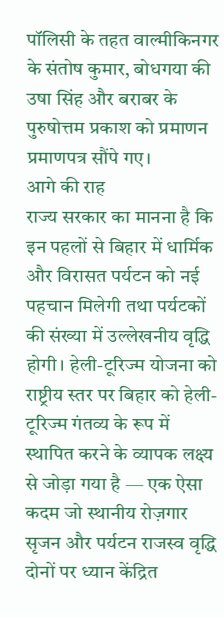पॉलिसी के तहत वाल्मीकिनगर के संतोष कुमार, बोधगया की उषा सिंह और बराबर के पुरुषोत्तम प्रकाश को प्रमाणन प्रमाणपत्र सौंपे गए।
आगे की राह
राज्य सरकार का मानना है कि इन पहलों से बिहार में धार्मिक और विरासत पर्यटन को नई पहचान मिलेगी तथा पर्यटकों की संख्या में उल्लेखनीय वृद्धि होगी। हेली-टूरिज्म योजना को राष्ट्रीय स्तर पर बिहार को हेली-टूरिज्म गंतव्य के रूप में स्थापित करने के व्यापक लक्ष्य से जोड़ा गया है — एक ऐसा कदम जो स्थानीय रोज़गार सृजन और पर्यटन राजस्व वृद्धि दोनों पर ध्यान केंद्रित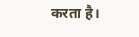करता है।